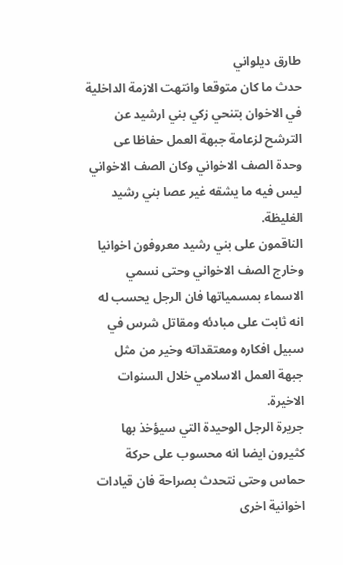طارق ديلواني
حدث ما كان متوقعا وانتهت الازمة الداخلية في الاخوان بتنحي زكي بني ارشيد عن الترشح لزعامة جبهة العمل حفاظا عى وحدة الصف الاخواني وكان الصف الاخواني ليس فيه ما يشقه غير عصا بني رشيد الغليظة.
الناقمون على بني رشيد معروفون اخوانيا وخارج الصف الاخواني وحتى نسمي الاسماء بمسمياتها فان الرجل يحسب له انه ثابت على مبادئه ومقاتل شرس في سبيل افكاره ومعتقداته وخير من مثل جبهة العمل الاسلامي خلال السنوات الاخيرة.
جريرة الرجل الوحيدة التي سيؤخذ بها كثيرون ايضا انه محسوب على حركة حماس وحتى نتحدث بصراحة فان قيادات اخوانية اخرى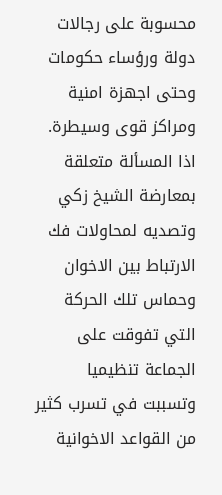محسوبة على رجالات دولة ورؤساء حكومات وحتى اجهزة امنية ومراكز قوى وسيطرة.
اذا المسألة متعلقة بمعارضة الشيخ زكي وتصديه لمحاولات فك الارتباط بين الاخوان وحماس تلك الحركة التي تفوقت على الجماعة تنظيميا وتسببت في تسرب كثير من القواعد الاخوانية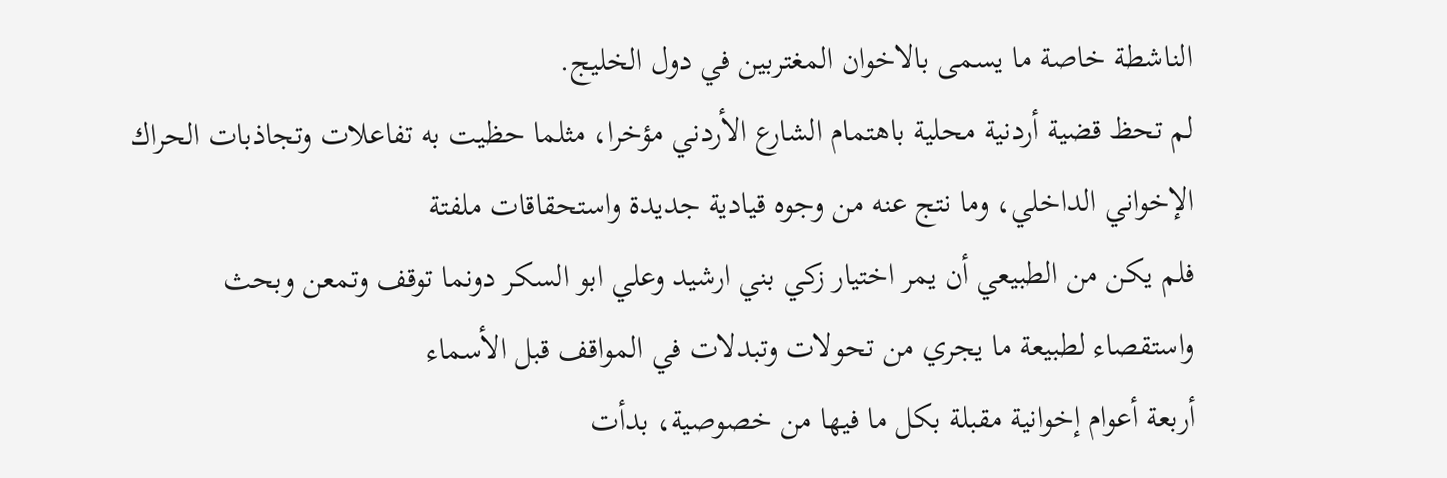الناشطة خاصة ما يسمى بالاخوان المغتربين في دول الخليج.
لم تحظ قضية أردنية محلية باهتمام الشارع الأردني مؤخرا، مثلما حظيت به تفاعلات وتجاذبات الحراك الإخواني الداخلي، وما نتج عنه من وجوه قيادية جديدة واستحقاقات ملفتة
فلم يكن من الطبيعي أن يمر اختيار زكي بني ارشيد وعلي ابو السكر دونما توقف وتمعن وبحث واستقصاء لطبيعة ما يجري من تحولات وتبدلات في المواقف قبل الأسماء
أربعة أعوام إخوانية مقبلة بكل ما فيها من خصوصية، بدأت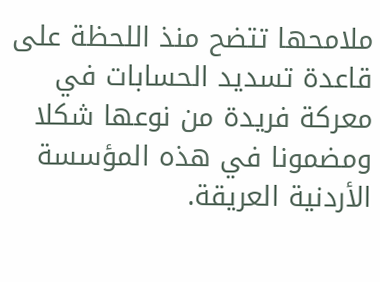ملامحها تتضح منذ اللحظة على قاعدة تسديد الحسابات في معركة فريدة من نوعها شكلا ومضمونا في هذه المؤسسة الأردنية العريقة.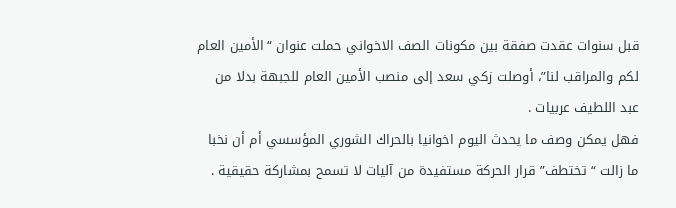قبل سنوات عقدت صفقة بين مكونات الصف الاخواني حملت عنوان “الأمين العام لكم والمراقب لنا”، أوصلت زكي سعد إلى منصب الأمين العام للجبهة بدلا من عبد اللطيف عربيات .
فهل يمكن وصف ما يحدث اليوم اخوانيا بالحراك الشوري المؤسسي أم أن نخبا ما زالت “تختطف” قرار الحركة مستفيدة من آليات لا تسمح بمشاركة حقيقية .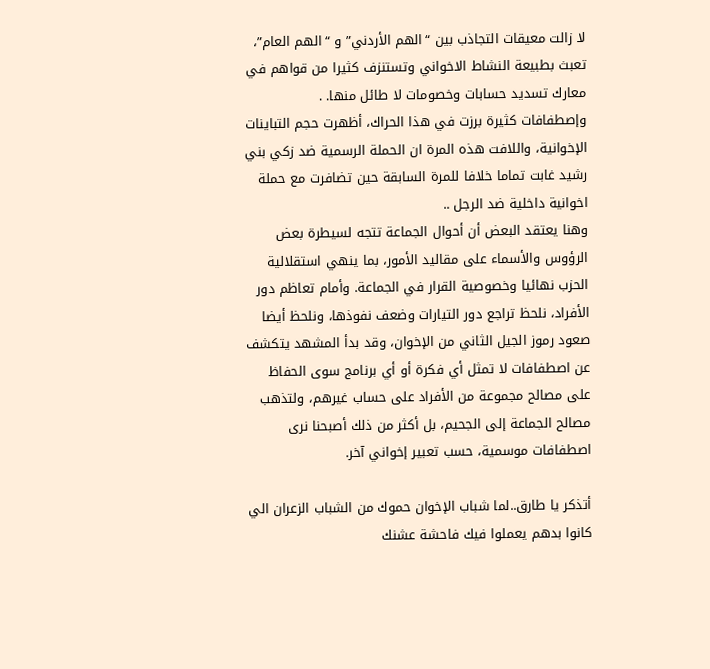لا زالت معيقات التجاذب بين “الهم الأردني” و “الهم العام”، تعبث بطبيعة النشاط الاخواني وتستنزف كثيرا من قواهم في معارك تسديد حسابات وخصومات لا طائل منها. .
وإصطفافات كثيرة برزت في هذا الحراك، أظهرت حجم التباينات الإخوانية، واللافت هذه المرة ان الحملة الرسمية ضد زكي بني رشيد غابت تماما خلافا للمرة السابقة حين تضافرت مع حملة اخوانية داخلية ضد الرجل ..
وهنا يعتقد البعض أن أحوال الجماعة تتجه لسيطرة بعض الرؤوس والأسماء على مقاليد الأمور، بما ينهي استقلالية الحزب نهائيا وخصوصية القرار في الجماعة. وأمام تعاظم دور الأفراد، نلحظ تراجع دور التيارات وضعف نفوذها، ونلحظ أيضا صعود رموز الجيل الثاني من الإخوان، وقد بدأ المشهد يتكشف عن اصطفافات لا تمثل أي فكرة أو أي برنامج سوى الحفاظ على مصالح مجموعة من الأفراد على حساب غيرهم، ولتذهب مصالح الجماعة إلى الجحيم، بل أكثر من ذلك أصبحنا نرى اصطفافات موسمية، حسب تعبير إخواني آخر.

أتذكر يا طارق..لما شباب الإخوان حموك من الشباب الزعران الي كانوا بدهم يعملوا فيك فاحشة عشنك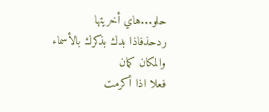حلو...هاي أخريتها
ردحذفاذا بدك بذكرك بالأسماء والمكان كمان
فعلا اذا أكرمت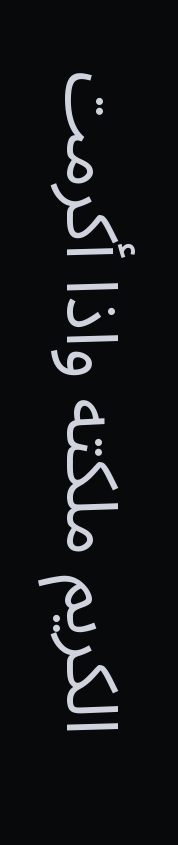الكريم ملكته واذا أكرمت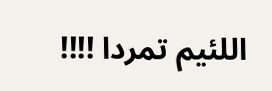اللئيم تمردا !!!!